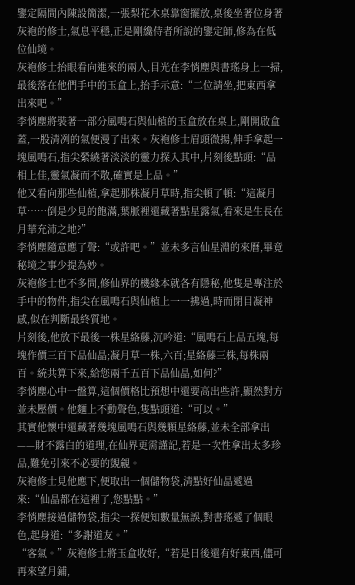鑒定隔間內陳設簡潔,一張梨花木桌靠窗擺放,桌後坐著位身著灰袍的修士,氣息平穩,正是剛纔侍者所說的鑒定師,修為在低位仙境。
灰袍修士抬眼看向進來的兩人,目光在李悄塵與書瑤身上一掃,最後落在他們手中的玉盒上,抬手示意:“二位請坐,把東西拿出來吧。”
李悄塵將裝著一部分風鳴石與仙植的玉盒放在桌上,剛開啟盒蓋,一股清冽的氣便漫了出來。灰袍修士眉頭微揚,伸手拿起一塊風鳴石,指尖縈繞著淡淡的靈力探入其中,片刻後點頭:“品相上佳,靈氣凝而不散,確實是上品。”
他又看向那些仙植,拿起那株凝月草時,指尖頓了頓:“這凝月草……倒是少見的飽滿,葉脈裡還藏著點星露氣,看來是生長在月華充沛之地?”
李悄塵隨意應了聲:“或許吧。”並未多言仙星淵的來曆,畢竟秘境之事少提為妙。
灰袍修士也不多問,修仙界的機緣本就各有隱秘,他隻是專注於手中的物件,指尖在風鳴石與仙植上一一拂過,時而閉目凝神感,似在判斷最終質地。
片刻後,他放下最後一株星絡藤,沉吟道:“風鳴石上品五塊,每塊作價三百下品仙晶;凝月草一株,六百;星絡藤三株,每株兩百。統共算下來,給您兩千五百下品仙晶,如何?”
李悄塵心中一盤算,這個價格比預想中還要高出些許,顯然對方並未壓價。他麵上不動聲色,隻點頭道:“可以。”
其實他懷中還藏著幾塊風鳴石與幾顆星絡藤,並未全部拿出——財不露白的道理,在仙界更需謹記,若是一次性拿出太多珍品,難免引來不必要的覬覦。
灰袍修士見他應下,便取出一個儲物袋,清點好仙晶遞過來:“仙晶都在這裡了,您點點。”
李悄塵接過儲物袋,指尖一探便知數量無誤,對書瑤遞了個眼色,起身道:“多謝道友。”
“客氣。”灰袍修士將玉盒收好,“若是日後還有好東西,儘可再來望月鋪,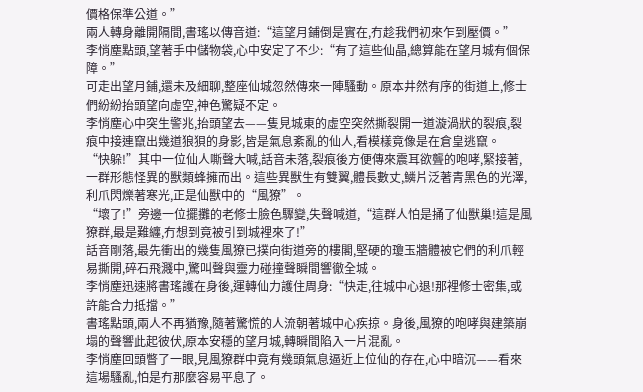價格保準公道。”
兩人轉身離開隔間,書瑤以傳音道:“這望月鋪倒是實在,冇趁我們初來乍到壓價。”
李悄塵點頭,望著手中儲物袋,心中安定了不少:“有了這些仙晶,總算能在望月城有個保障。”
可走出望月鋪,還未及細聊,整座仙城忽然傳來一陣騷動。原本井然有序的街道上,修士們紛紛抬頭望向虛空,神色驚疑不定。
李悄塵心中突生警兆,抬頭望去——隻見城東的虛空突然撕裂開一道漩渦狀的裂痕,裂痕中接連竄出幾道狼狽的身影,皆是氣息紊亂的仙人,看模樣竟像是在倉皇逃竄。
“快躲!”其中一位仙人嘶聲大喊,話音未落,裂痕後方便傳來震耳欲聾的咆哮,緊接著,一群形態怪異的獸類蜂擁而出。這些異獸生有雙翼,體長數丈,鱗片泛著青黑色的光澤,利爪閃爍著寒光,正是仙獸中的“風獠”。
“壞了!”旁邊一位擺攤的老修士臉色驟變,失聲喊道,“這群人怕是捅了仙獸巢!這是風獠群,最是難纏,冇想到竟被引到城裡來了!”
話音剛落,最先衝出的幾隻風獠已撲向街道旁的樓閣,堅硬的瓊玉牆體被它們的利爪輕易撕開,碎石飛濺中,驚叫聲與靈力碰撞聲瞬間響徹全城。
李悄塵迅速將書瑤護在身後,運轉仙力護住周身:“快走,往城中心退!那裡修士密集,或許能合力抵擋。”
書瑤點頭,兩人不再猶豫,隨著驚慌的人流朝著城中心疾掠。身後,風獠的咆哮與建築崩塌的聲響此起彼伏,原本安穩的望月城,轉瞬間陷入一片混亂。
李悄塵回頭瞥了一眼,見風獠群中竟有幾頭氣息逼近上位仙的存在,心中暗沉——看來這場騷亂,怕是冇那麼容易平息了。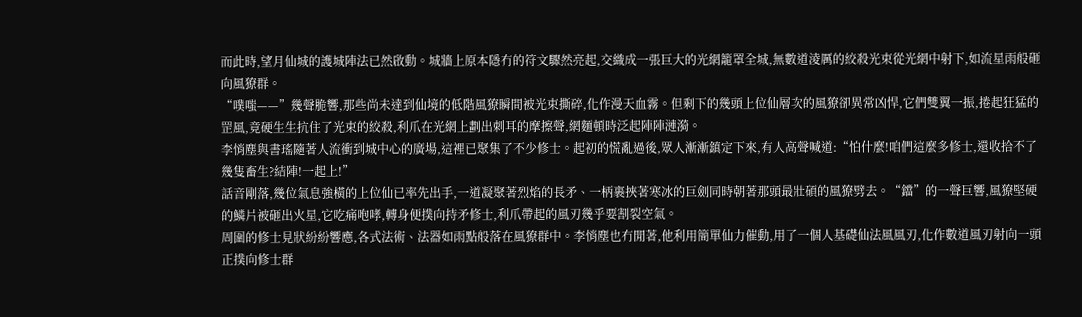而此時,望月仙城的護城陣法已然啟動。城牆上原本隱冇的符文驟然亮起,交織成一張巨大的光網籠罩全城,無數道淩厲的絞殺光束從光網中射下,如流星雨般砸向風獠群。
“噗嗤——”幾聲脆響,那些尚未達到仙境的低階風獠瞬間被光束撕碎,化作漫天血霧。但剩下的幾頭上位仙層次的風獠卻異常凶悍,它們雙翼一振,捲起狂猛的罡風,竟硬生生抗住了光束的絞殺,利爪在光網上劃出刺耳的摩擦聲,網麵頓時泛起陣陣漣漪。
李悄塵與書瑤隨著人流衝到城中心的廣場,這裡已聚集了不少修士。起初的慌亂過後,眾人漸漸鎮定下來,有人高聲喊道:“怕什麼!咱們這麼多修士,還收拾不了幾隻畜生?結陣!一起上!”
話音剛落,幾位氣息強橫的上位仙已率先出手,一道凝聚著烈焰的長矛、一柄裹挾著寒冰的巨劍同時朝著那頭最壯碩的風獠劈去。“鐺”的一聲巨響,風獠堅硬的鱗片被砸出火星,它吃痛咆哮,轉身便撲向持矛修士,利爪帶起的風刃幾乎要割裂空氣。
周圍的修士見狀紛紛響應,各式法術、法器如雨點般落在風獠群中。李悄塵也冇閒著,他利用簡單仙力催動,用了一個人基礎仙法風風刃,化作數道風刃射向一頭正撲向修士群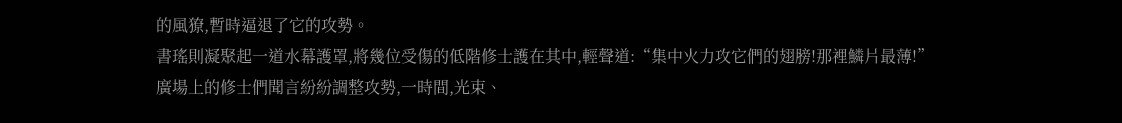的風獠,暫時逼退了它的攻勢。
書瑤則凝聚起一道水幕護罩,將幾位受傷的低階修士護在其中,輕聲道:“集中火力攻它們的翅膀!那裡鱗片最薄!”
廣場上的修士們聞言紛紛調整攻勢,一時間,光束、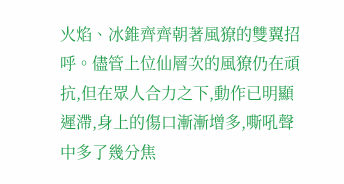火焰、冰錐齊齊朝著風獠的雙翼招呼。儘管上位仙層次的風獠仍在頑抗,但在眾人合力之下,動作已明顯遲滯,身上的傷口漸漸增多,嘶吼聲中多了幾分焦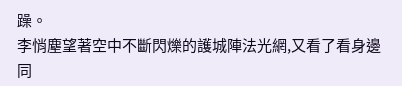躁。
李悄塵望著空中不斷閃爍的護城陣法光網,又看了看身邊同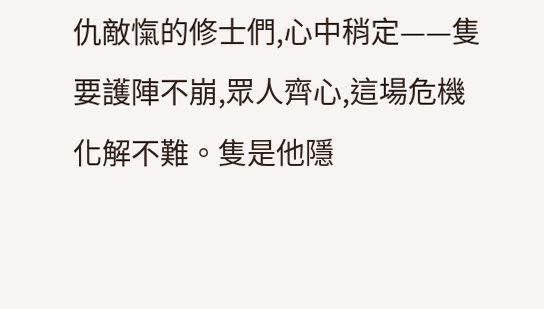仇敵愾的修士們,心中稍定——隻要護陣不崩,眾人齊心,這場危機化解不難。隻是他隱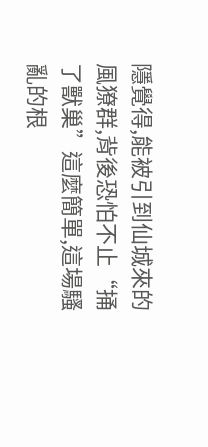隱覺得,能被引到仙城來的風獠群,背後恐怕不止“捅了獸巢”這麼簡單,這場騷亂的根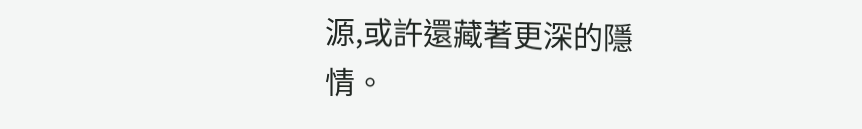源,或許還藏著更深的隱情。